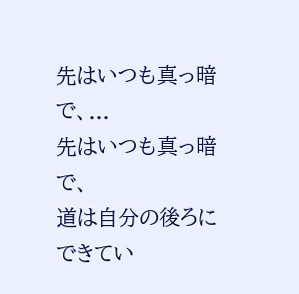先はいつも真っ暗で、...
先はいつも真っ暗で、
道は自分の後ろにできてい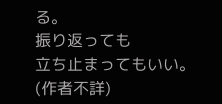る。
振り返っても
立ち止まってもいい。
(作者不詳)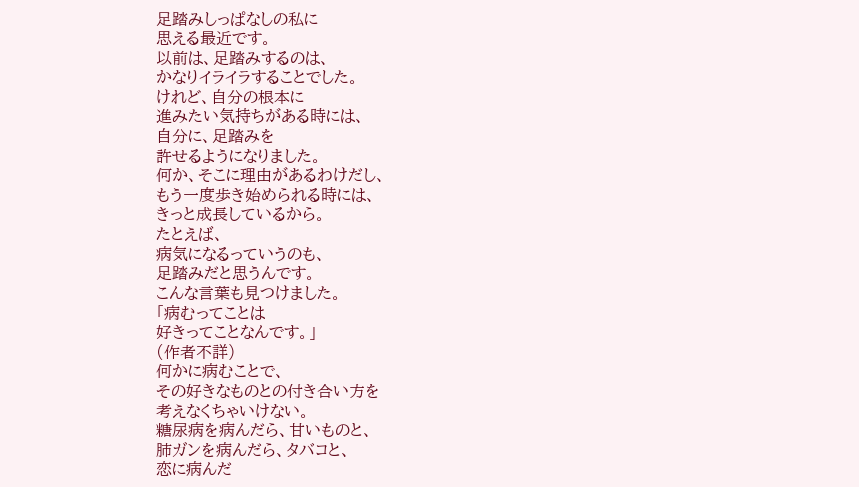足踏みしっぱなしの私に
思える最近です。
以前は、足踏みするのは、
かなりイライラすることでした。
けれど、自分の根本に
進みたい気持ちがある時には、
自分に、足踏みを
許せるようになりました。
何か、そこに理由があるわけだし、
もう一度歩き始められる時には、
きっと成長しているから。
たとえば、
病気になるっていうのも、
足踏みだと思うんです。
こんな言葉も見つけました。
「病むってことは
好きってことなんです。」
(作者不詳)
何かに病むことで、
その好きなものとの付き合い方を
考えなくちゃいけない。
糖尿病を病んだら、甘いものと、
肺ガンを病んだら、タバコと、
恋に病んだ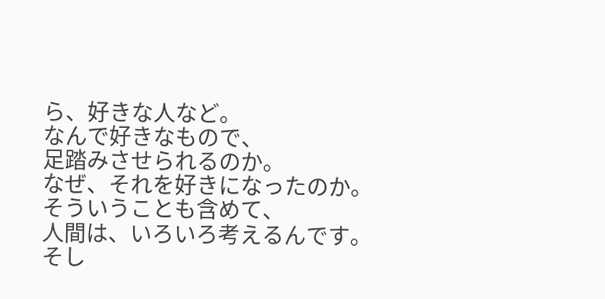ら、好きな人など。
なんで好きなもので、
足踏みさせられるのか。
なぜ、それを好きになったのか。
そういうことも含めて、
人間は、いろいろ考えるんです。
そし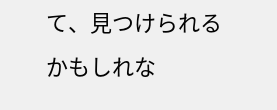て、見つけられるかもしれな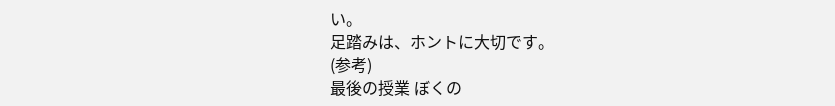い。
足踏みは、ホントに大切です。
(参考)
最後の授業 ぼくの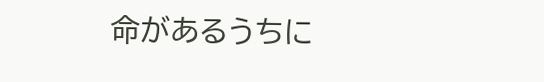命があるうちに